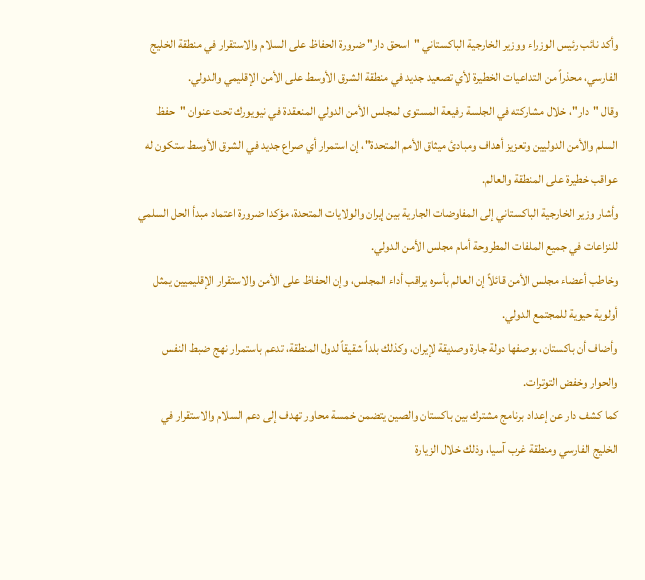وأكد نائب رئيس الوزراء ووزير الخارجية الباكستاني "اسحق دار" ضرورة الحفاظ على السلام والاستقرار في منطقة الخليج الفارسي، محذراً من التداعيات الخطيرة لأي تصعيد جديد في منطقة الشرق الأوسط على الأمن الإقليمي والدولي.
وقال "دار"، خلال مشاركته في الجلسة رفيعة المستوى لمجلس الأمن الدولي المنعقدة في نيويورك تحت عنوان "حفظ السلم والأمن الدوليين وتعزيز أهداف ومبادئ ميثاق الأمم المتحدة"، إن استمرار أي صراع جديد في الشرق الأوسط ستكون له عواقب خطيرة على المنطقة والعالم.
وأشار وزير الخارجية الباكستاني إلى المفاوضات الجارية بين إيران والولايات المتحدة، مؤكدا ضرورة اعتماد مبدأ الحل السلمي للنزاعات في جميع الملفات المطروحة أمام مجلس الأمن الدولي.
وخاطب أعضاء مجلس الأمن قائلاً إن العالم بأسره يراقب أداء المجلس، وإن الحفاظ على الأمن والاستقرار الإقليميين يمثل أولوية حيوية للمجتمع الدولي.
وأضاف أن باكستان، بوصفها دولة جارة وصديقة لإيران، وكذلك بلداً شقيقاً لدول المنطقة، تدعم باستمرار نهج ضبط النفس والحوار وخفض التوترات.
كما كشف دار عن إعداد برنامج مشترك بين باكستان والصين يتضمن خمسة محاور تهدف إلى دعم السلام والاستقرار في الخليج الفارسي ومنطقة غرب آسيا، وذلك خلال الزيارة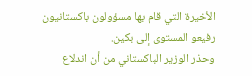الأخيرة التي قام بها مسؤولون باكستانيون رفيعو المستوى إلى بكين.
وحذر الوزير الباكستاني من أن اندلاع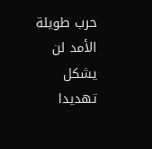حرب طويلة الأمد لن يشكل تهديدا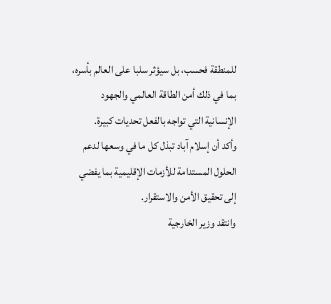للمنطقة فحسب، بل سيؤثر سلبا على العالم بأسره، بما في ذلك أمن الطاقة العالمي والجهود الإنسانية التي تواجه بالفعل تحديات كبيرة.
وأكد أن إسلام آباد تبذل كل ما في وسعها لدعم الحلول المستدامة للأزمات الإقليمية بما يفضي إلى تحقيق الأمن والاستقرار.
وانتقد وزير الخارجية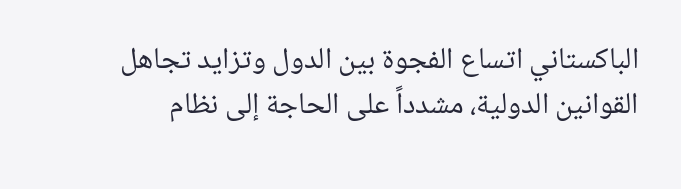الباكستاني اتساع الفجوة بين الدول وتزايد تجاهل القوانين الدولية، مشدداً على الحاجة إلى نظام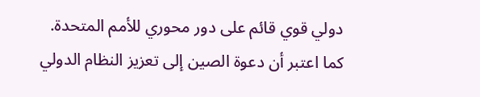دولي قوي قائم على دور محوري للأمم المتحدة.
كما اعتبر أن دعوة الصين إلى تعزيز النظام الدولي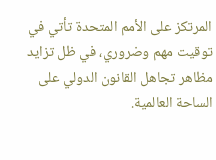المرتكز على الأمم المتحدة تأتي في توقيت مهم وضروري، في ظل تزايد مظاهر تجاهل القانون الدولي على الساحة العالمية.